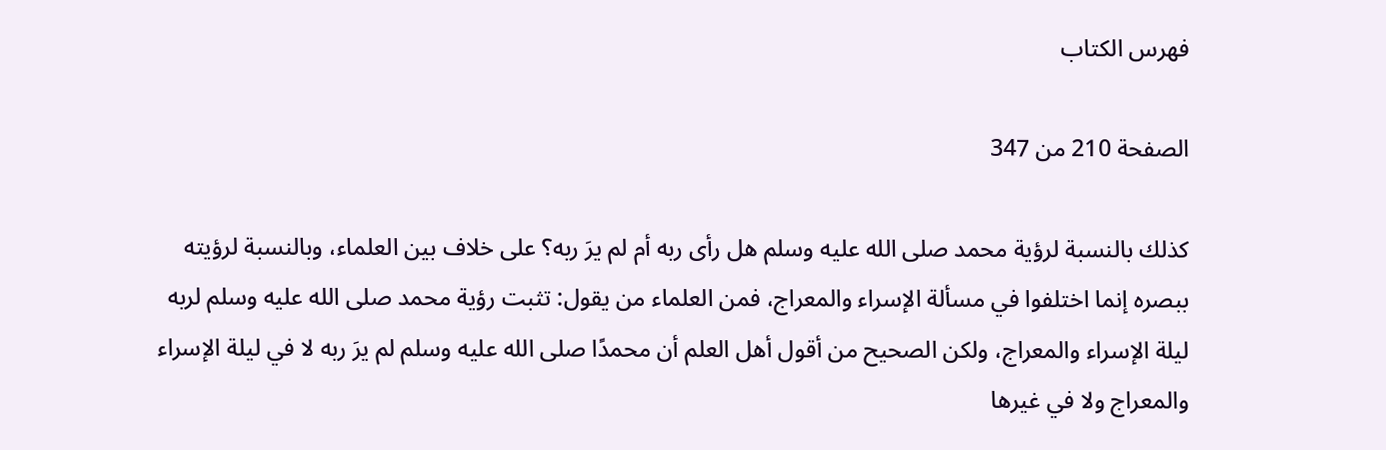فهرس الكتاب

الصفحة 210 من 347

كذلك بالنسبة لرؤية محمد صلى الله عليه وسلم هل رأى ربه أم لم يرَ ربه؟ على خلاف بين العلماء، وبالنسبة لرؤيته ببصره إنما اختلفوا في مسألة الإسراء والمعراج، فمن العلماء من يقول: تثبت رؤية محمد صلى الله عليه وسلم لربه ليلة الإسراء والمعراج، ولكن الصحيح من أقول أهل العلم أن محمدًا صلى الله عليه وسلم لم يرَ ربه لا في ليلة الإسراء والمعراج ولا في غيرها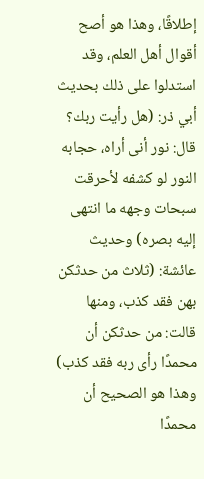إطلاقًا، وهذا هو أصح أقوال أهل العلم، وقد استدلوا على ذلك بحديث أبي ذر: (هل رأيت ربك؟ قال: نور أنى أراه، حجابه النور لو كشفه لأحرقت سبحات وجهه ما انتهى إليه بصره) وحديث عائشة: (ثلاث من حدثكن بهن فقد كذب، ومنها قالت: من حدثكن أن محمدًا رأى ربه فقد كذب) وهذا هو الصحيح أن محمدًا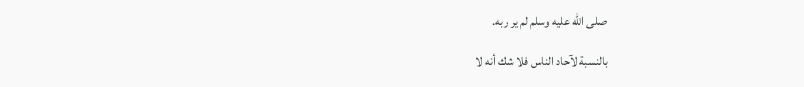صلى الله عليه وسلم لم ير ربه.

بالنسبة لآحاد الناس فلا شك أنه لا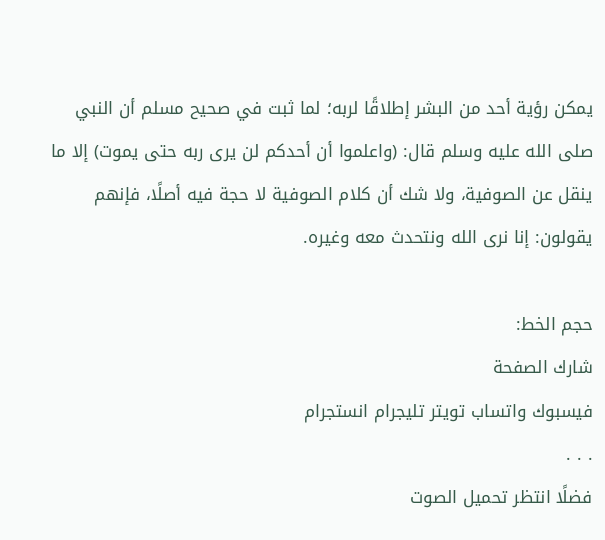يمكن رؤية أحد من البشر إطلاقًا لربه؛ لما ثبت في صحيح مسلم أن النبي صلى الله عليه وسلم قال: (واعلموا أن أحدكم لن يرى ربه حتى يموت) إلا ما ينقل عن الصوفية، ولا شك أن كلام الصوفية لا حجة فيه أصلًا، فإنهم يقولون: إنا نرى الله ونتحدث معه وغيره.

حجم الخط:
شارك الصفحة
فيسبوك واتساب تويتر تليجرام انستجرام
. . .
فضلًا انتظر تحميل الصوت